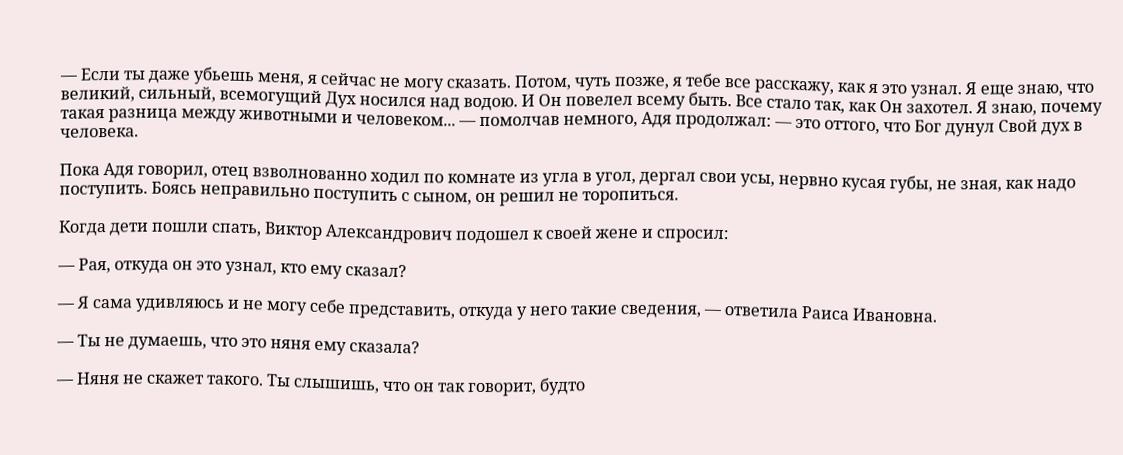— Если ты даже убьешь меня, я сейчас не могу сказать. Потом, чуть позже, я тебе все расскажу, как я это узнал. Я еще знаю, что великий, сильный, всемогущий Дух носился над водою. И Он повелел всему быть. Все стало так, как Он захотел. Я знаю, почему такая разница между животными и человеком... — помолчав немного, Адя продолжал: — это оттого, что Бог дунул Свой дух в человека.

Пока Адя говорил, отец взволнованно ходил по комнате из угла в угол, дергал свои усы, нервно кусая губы, не зная, как надо поступить. Боясь неправильно поступить с сыном, он решил не торопиться.

Когда дети пошли спать, Виктор Александрович подошел к своей жене и спросил:

— Рая, откуда он это узнал, кто ему сказал?

— Я сама удивляюсь и не могу себе представить, откуда у него такие сведения, — ответила Раиса Ивановна.

— Ты не думаешь, что это няня ему сказала?

— Няня не скажет такого. Ты слышишь, что он так говорит, будто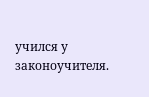учился у законоучителя.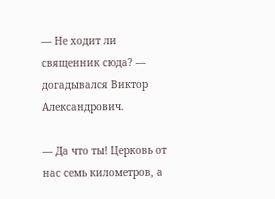— Не ходит ли священник сюда? — догадывался Виктор Александрович.

— Да что ты! Церковь от нас семь километров, а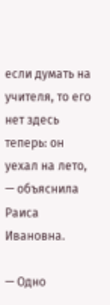если думать на учителя, то его нет здесь теперь: он уехал на лето, — объяснила Раиса Ивановна.

— Одно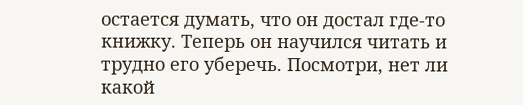остается думать, что он достал где-то книжку. Теперь он научился читать и трудно его уберечь. Посмотри, нет ли какой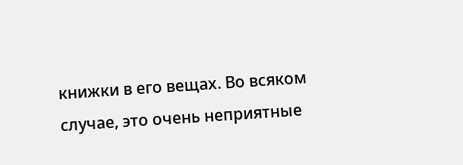книжки в его вещах. Во всяком случае, это очень неприятные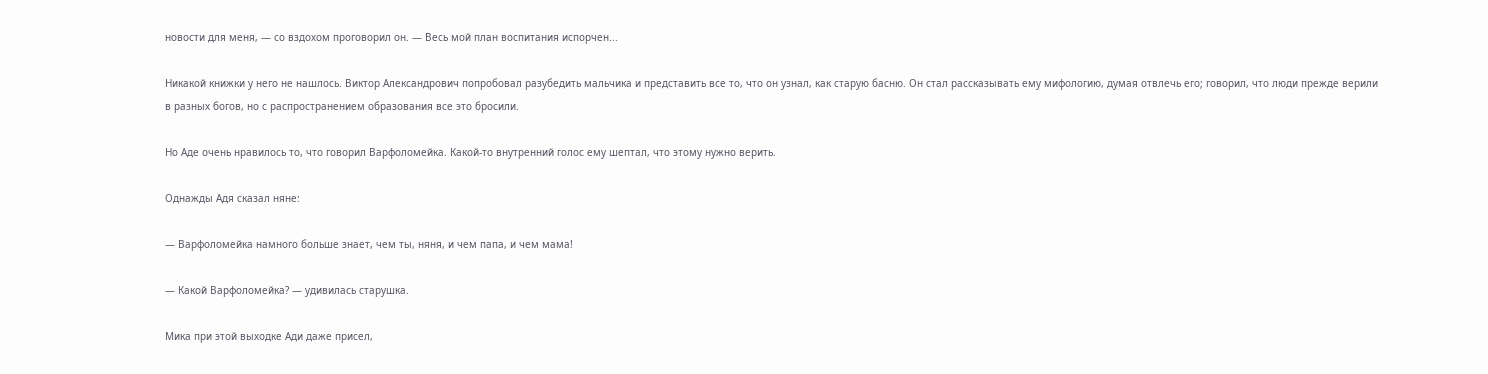новости для меня, — со вздохом проговорил он. — Весь мой план воспитания испорчен...

Никакой книжки у него не нашлось. Виктор Александрович попробовал разубедить мальчика и представить все то, что он узнал, как старую басню. Он стал рассказывать ему мифологию, думая отвлечь его; говорил, что люди прежде верили в разных богов, но с распространением образования все это бросили.

Но Аде очень нравилось то, что говорил Варфоломейка. Какой-то внутренний голос ему шептал, что этому нужно верить.

Однажды Адя сказал няне:

— Варфоломейка намного больше знает, чем ты, няня, и чем папа, и чем мама!

— Какой Варфоломейка? — удивилась старушка.

Мика при этой выходке Ади даже присел,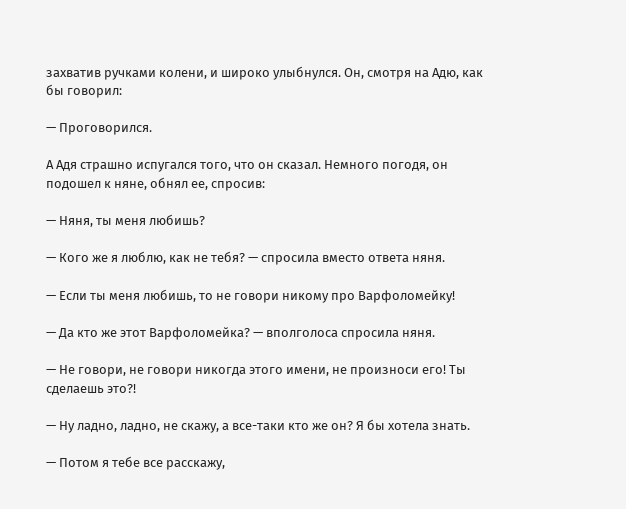захватив ручками колени, и широко улыбнулся. Он, смотря на Адю, как бы говорил:

— Проговорился.

А Адя страшно испугался того, что он сказал. Немного погодя, он подошел к няне, обнял ее, спросив:

— Няня, ты меня любишь?

— Кого же я люблю, как не тебя? — спросила вместо ответа няня.

— Если ты меня любишь, то не говори никому про Варфоломейку!

— Да кто же этот Варфоломейка? — вполголоса спросила няня.

— Не говори, не говори никогда этого имени, не произноси его! Ты сделаешь это?!

— Ну ладно, ладно, не скажу, а все-таки кто же он? Я бы хотела знать.

— Потом я тебе все расскажу,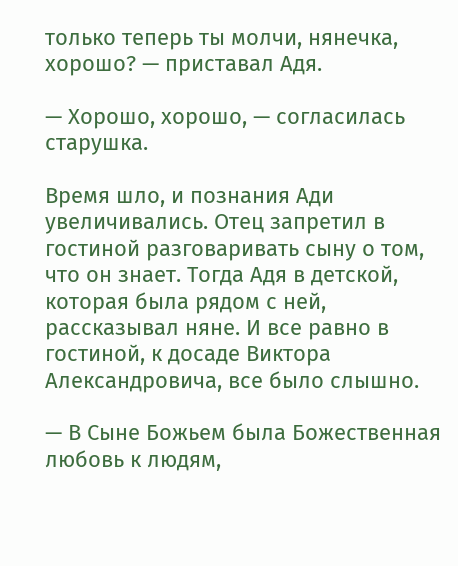только теперь ты молчи, нянечка, хорошо? — приставал Адя.

— Хорошо, хорошо, — согласилась старушка.

Время шло, и познания Ади увеличивались. Отец запретил в гостиной разговаривать сыну о том, что он знает. Тогда Адя в детской, которая была рядом с ней, рассказывал няне. И все равно в гостиной, к досаде Виктора Александровича, все было слышно.

— В Сыне Божьем была Божественная любовь к людям,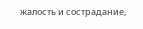жалость и сострадание,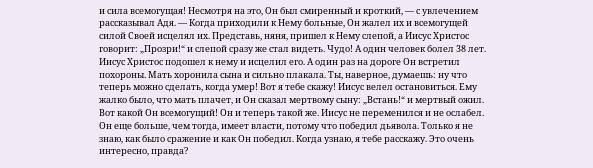и сила всемогущая! Несмотря на это, Он был смиренный и кроткий, — с увлечением рассказывал Адя. — Когда приходили к Нему больные, Он жалел их и всемогущей силой Своей исцелял их. Представь, няня, пришел к Нему слепой, а Иисус Христос говорит: „Прозри!“ и слепой сразу же стал видеть. Чудо! А один человек болел 38 лет. Иисус Христос подошел к нему и исцелил его. А один раз на дороге Он встретил похороны. Мать хоронила сына и сильно плакала. Ты, наверное, думаешь: ну что теперь можно сделать, когда умер! Вот я тебе скажу! Иисус велел остановиться. Ему жалко было, что мать плачет, и Он сказал мертвому сыну: „Встань!“ и мертвый ожил. Вот какой Он всемогущий! Он и теперь такой же. Иисус не переменился и не ослабел. Он еще больше, чем тогда, имеет власти, потому что победил дьявола. Только я не знаю, как было сражение и как Он победил. Когда узнаю, я тебе расскажу. Это очень интересно, правда?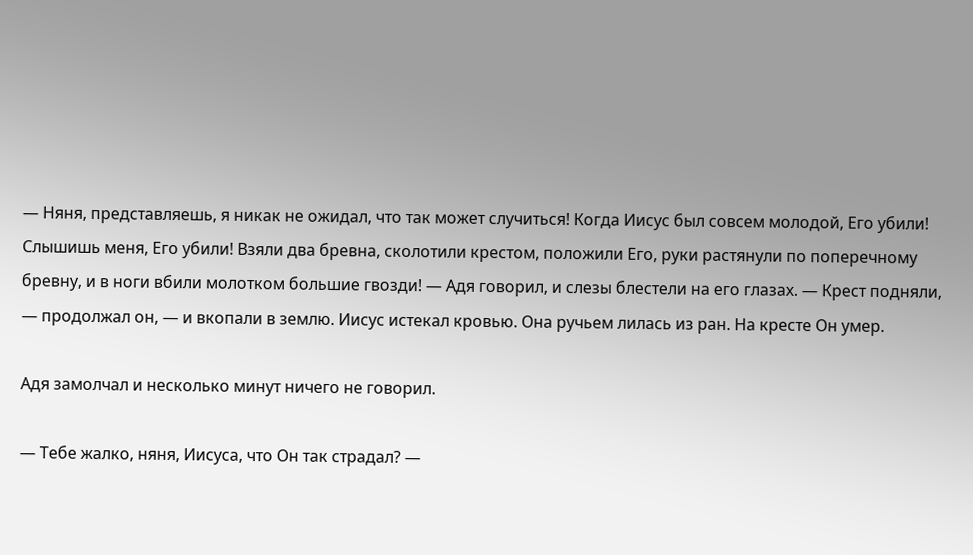— Няня, представляешь, я никак не ожидал, что так может случиться! Когда Иисус был совсем молодой, Его убили! Слышишь меня, Его убили! Взяли два бревна, сколотили крестом, положили Его, руки растянули по поперечному бревну, и в ноги вбили молотком большие гвозди! — Адя говорил, и слезы блестели на его глазах. — Крест подняли, — продолжал он, — и вкопали в землю. Иисус истекал кровью. Она ручьем лилась из ран. На кресте Он умер.

Адя замолчал и несколько минут ничего не говорил.

— Тебе жалко, няня, Иисуса, что Он так страдал? —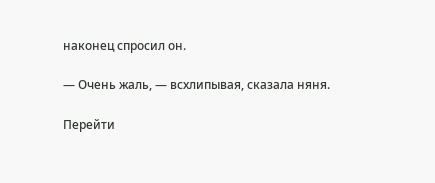наконец спросил он.

— Очень жаль, — всхлипывая, сказала няня.

Перейти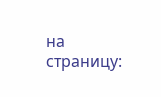на страницу: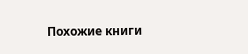Похожие книги